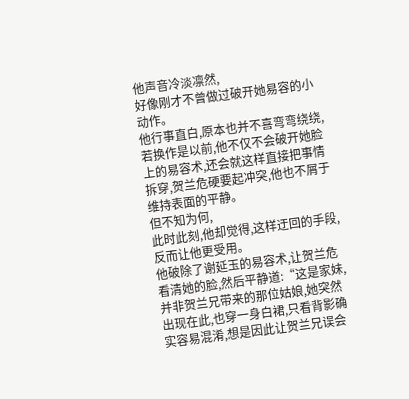他声音冷淡凛然,
好像刚才不曾做过破开她易容的小动作。
他行事直白,原本也并不喜弯弯绕绕,若换作是以前,他不仅不会破开她脸上的易容术,还会就这样直接把事情拆穿,贺兰危硬要起冲突,他也不屑于维持表面的平静。
但不知为何,
此时此刻,他却觉得,这样迂回的手段,反而让他更受用。
他破除了谢延玉的易容术,让贺兰危看清她的脸,然后平静道:“这是家妹,并非贺兰兄带来的那位姑娘,她突然出现在此,也穿一身白裙,只看背影确实容易混淆,想是因此让贺兰兄误会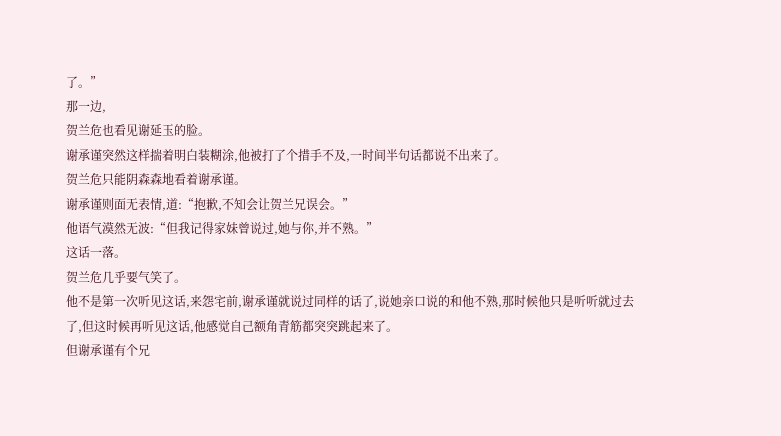了。”
那一边,
贺兰危也看见谢延玉的脸。
谢承谨突然这样揣着明白装糊涂,他被打了个措手不及,一时间半句话都说不出来了。
贺兰危只能阴森森地看着谢承谨。
谢承谨则面无表情,道:“抱歉,不知会让贺兰兄误会。”
他语气漠然无波:“但我记得家妹曾说过,她与你,并不熟。”
这话一落。
贺兰危几乎要气笑了。
他不是第一次听见这话,来怨宅前,谢承谨就说过同样的话了,说她亲口说的和他不熟,那时候他只是听听就过去了,但这时候再听见这话,他感觉自己额角青筋都突突跳起来了。
但谢承谨有个兄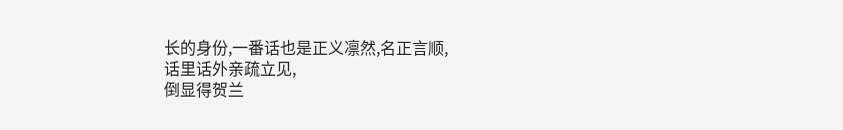长的身份,一番话也是正义凛然,名正言顺,
话里话外亲疏立见,
倒显得贺兰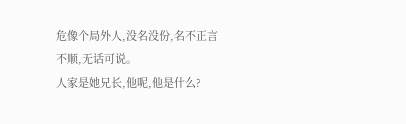危像个局外人,没名没份,名不正言不顺,无话可说。
人家是她兄长,他呢,他是什么?